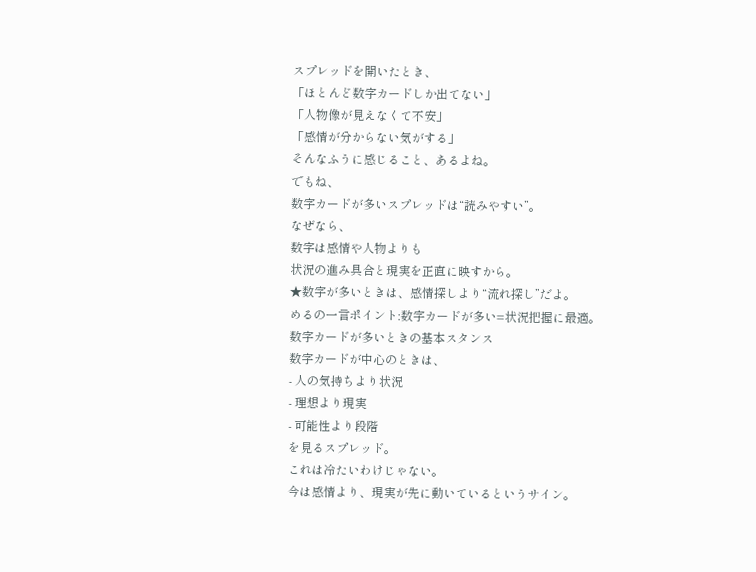スプレッドを開いたとき、
「ほとんど数字カードしか出てない」
「人物像が見えなくて不安」
「感情が分からない気がする」
そんなふうに感じること、あるよね。
でもね、
数字カードが多いスプレッドは“読みやすい”。
なぜなら、
数字は感情や人物よりも
状況の進み具合と現実を正直に映すから。
★数字が多いときは、感情探しより“流れ探し”だよ。
めるの一言ポイント:数字カードが多い=状況把握に最適。
数字カードが多いときの基本スタンス
数字カードが中心のときは、
- 人の気持ちより状況
- 理想より現実
- 可能性より段階
を見るスプレッド。
これは冷たいわけじゃない。
今は感情より、現実が先に動いているというサイン。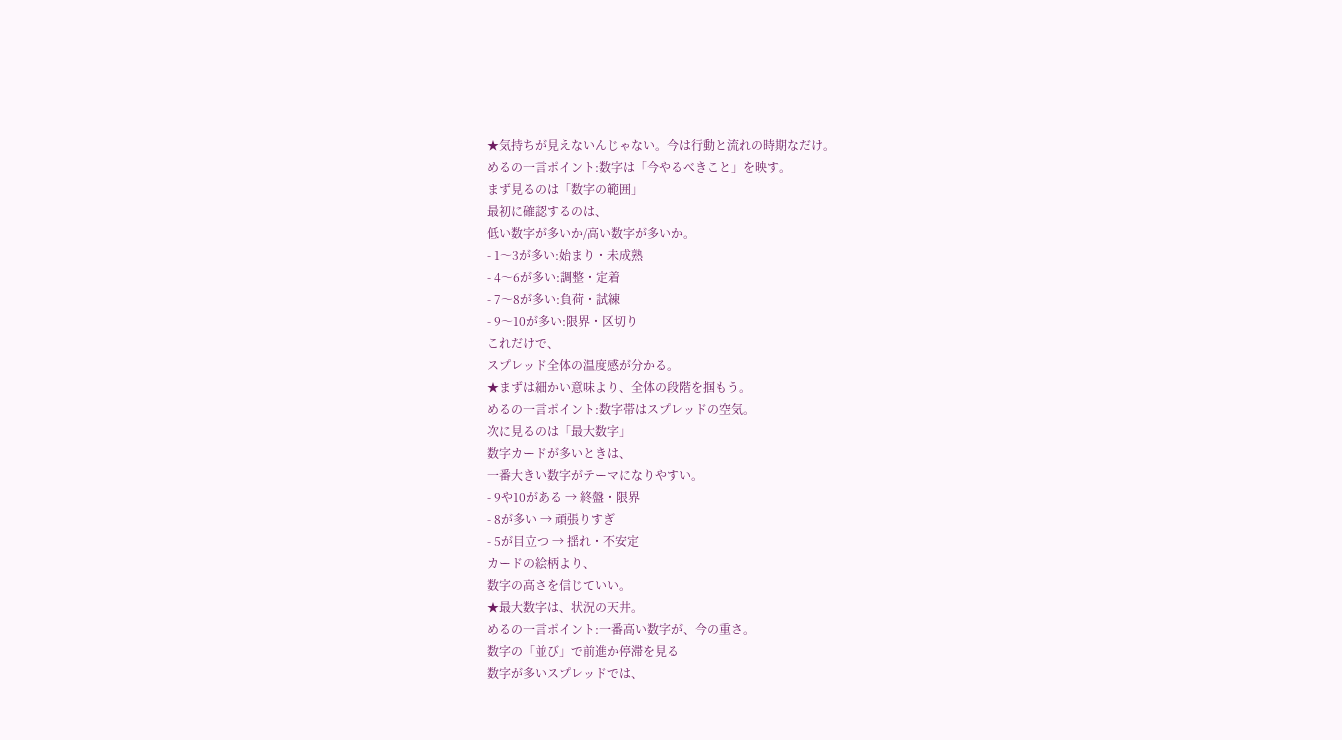★気持ちが見えないんじゃない。今は行動と流れの時期なだけ。
めるの一言ポイント:数字は「今やるべきこと」を映す。
まず見るのは「数字の範囲」
最初に確認するのは、
低い数字が多いか/高い数字が多いか。
- 1〜3が多い:始まり・未成熟
- 4〜6が多い:調整・定着
- 7〜8が多い:負荷・試練
- 9〜10が多い:限界・区切り
これだけで、
スプレッド全体の温度感が分かる。
★まずは細かい意味より、全体の段階を掴もう。
めるの一言ポイント:数字帯はスプレッドの空気。
次に見るのは「最大数字」
数字カードが多いときは、
一番大きい数字がテーマになりやすい。
- 9や10がある → 終盤・限界
- 8が多い → 頑張りすぎ
- 5が目立つ → 揺れ・不安定
カードの絵柄より、
数字の高さを信じていい。
★最大数字は、状況の天井。
めるの一言ポイント:一番高い数字が、今の重さ。
数字の「並び」で前進か停滞を見る
数字が多いスプレッドでは、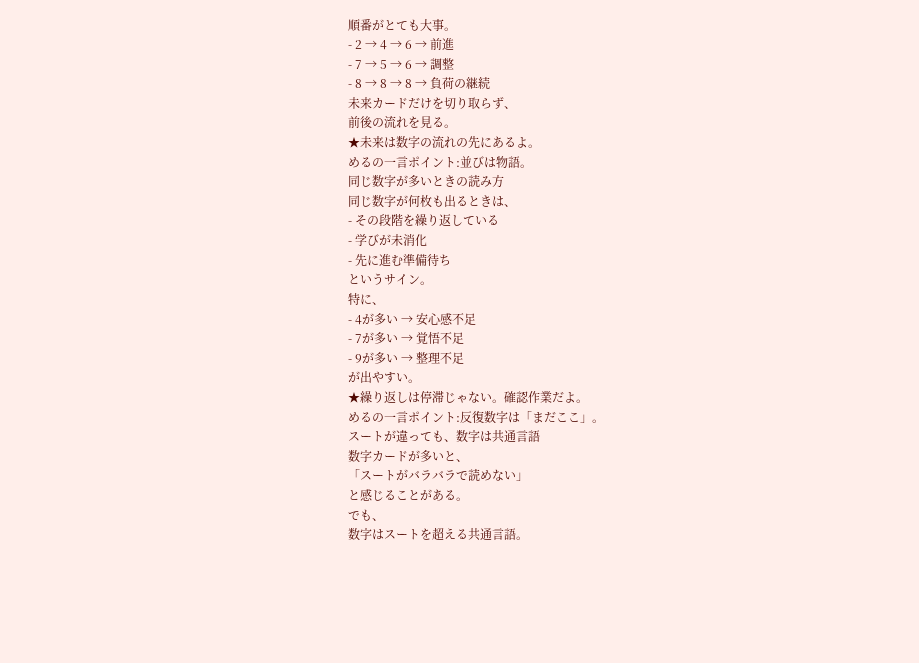順番がとても大事。
- 2 → 4 → 6 → 前進
- 7 → 5 → 6 → 調整
- 8 → 8 → 8 → 負荷の継続
未来カードだけを切り取らず、
前後の流れを見る。
★未来は数字の流れの先にあるよ。
めるの一言ポイント:並びは物語。
同じ数字が多いときの読み方
同じ数字が何枚も出るときは、
- その段階を繰り返している
- 学びが未消化
- 先に進む準備待ち
というサイン。
特に、
- 4が多い → 安心感不足
- 7が多い → 覚悟不足
- 9が多い → 整理不足
が出やすい。
★繰り返しは停滞じゃない。確認作業だよ。
めるの一言ポイント:反復数字は「まだここ」。
スートが違っても、数字は共通言語
数字カードが多いと、
「スートがバラバラで読めない」
と感じることがある。
でも、
数字はスートを超える共通言語。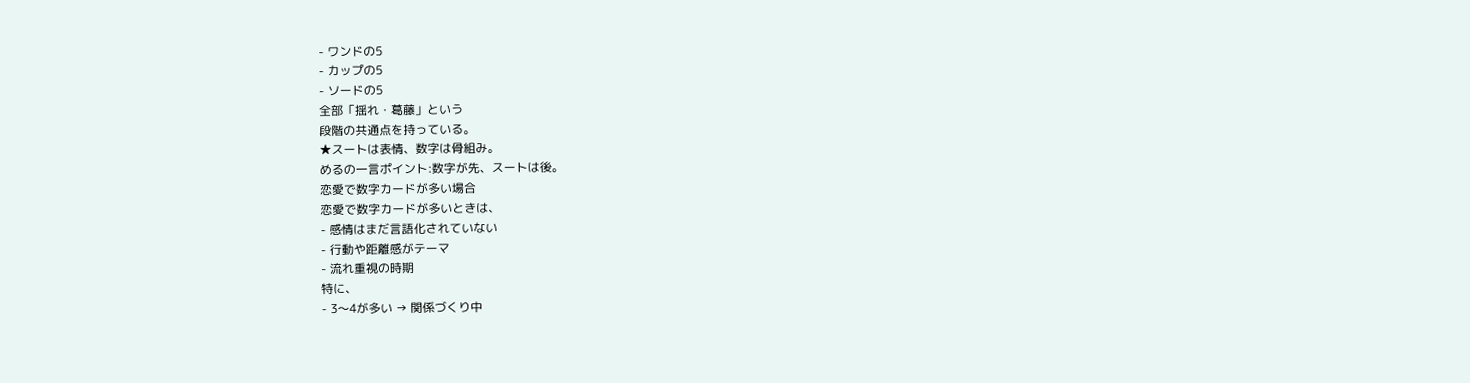- ワンドの5
- カップの5
- ソードの5
全部「揺れ・葛藤」という
段階の共通点を持っている。
★スートは表情、数字は骨組み。
めるの一言ポイント:数字が先、スートは後。
恋愛で数字カードが多い場合
恋愛で数字カードが多いときは、
- 感情はまだ言語化されていない
- 行動や距離感がテーマ
- 流れ重視の時期
特に、
- 3〜4が多い → 関係づくり中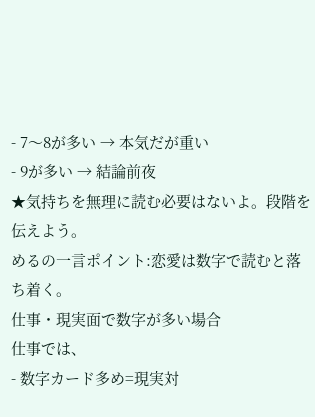- 7〜8が多い → 本気だが重い
- 9が多い → 結論前夜
★気持ちを無理に読む必要はないよ。段階を伝えよう。
めるの一言ポイント:恋愛は数字で読むと落ち着く。
仕事・現実面で数字が多い場合
仕事では、
- 数字カード多め=現実対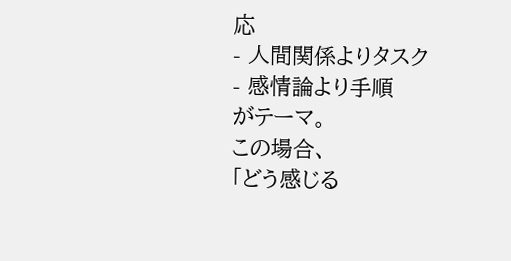応
- 人間関係よりタスク
- 感情論より手順
がテーマ。
この場合、
「どう感じる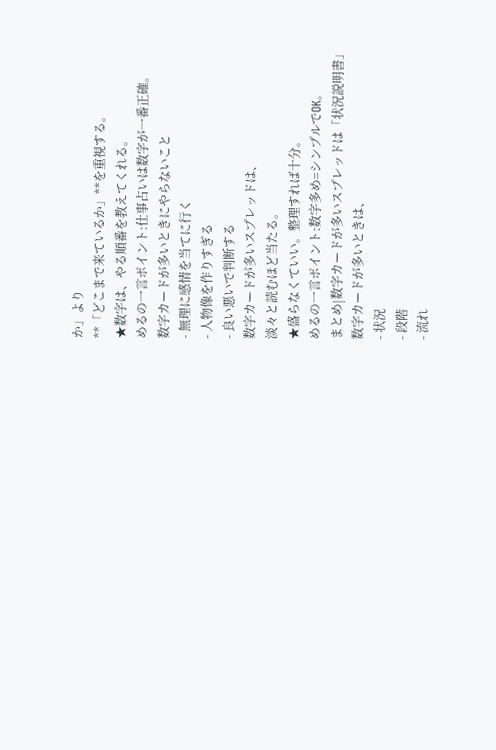か」より
**「どこまで来ているか」**を重視する。
★数字は、やる順番を教えてくれる。
めるの一言ポイント:仕事占いは数字が一番正確。
数字カードが多いときにやらないこと
- 無理に感情を当てに行く
- 人物像を作りすぎる
- 良い悪いで判断する
数字カードが多いスプレッドは、
淡々と読むほど当たる。
★盛らなくていい。整理すれば十分。
めるの一言ポイント:数字多め=シンプルでOK。
まとめ|数字カードが多いスプレッドは「状況説明書」
数字カードが多いときは、
- 状況
- 段階
- 流れ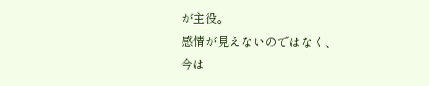が主役。
感情が見えないのではなく、
今は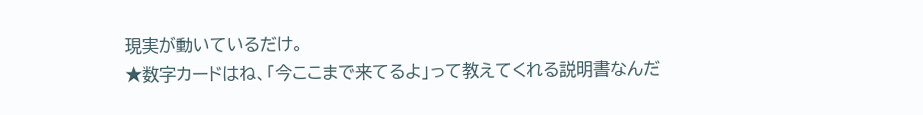現実が動いているだけ。
★数字カードはね、「今ここまで来てるよ」って教えてくれる説明書なんだ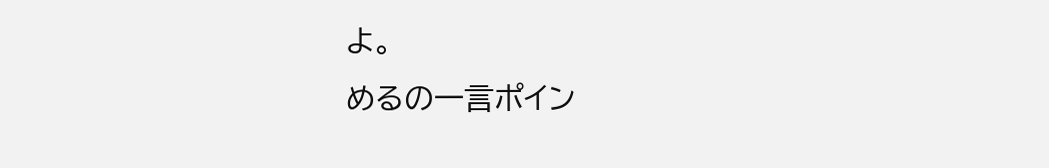よ。
めるの一言ポイン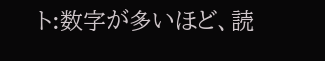ト:数字が多いほど、読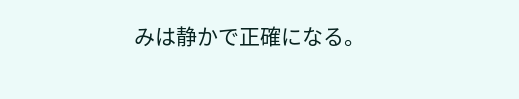みは静かで正確になる。